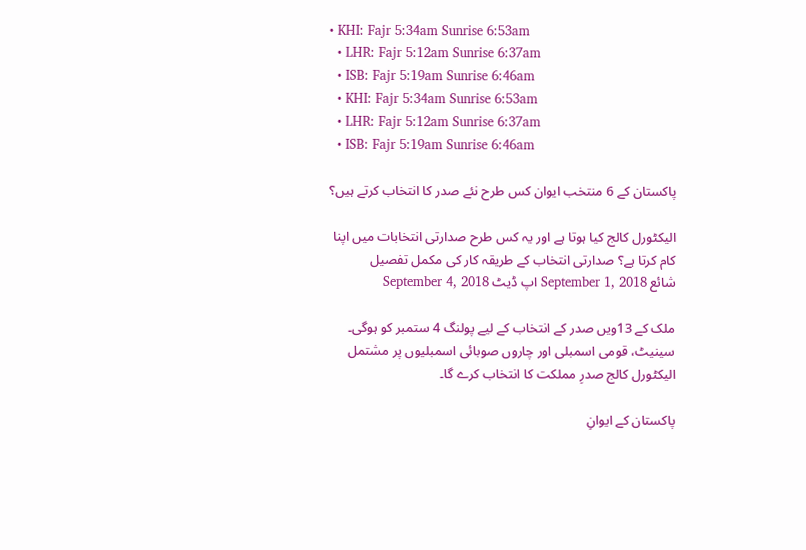• KHI: Fajr 5:34am Sunrise 6:53am
  • LHR: Fajr 5:12am Sunrise 6:37am
  • ISB: Fajr 5:19am Sunrise 6:46am
  • KHI: Fajr 5:34am Sunrise 6:53am
  • LHR: Fajr 5:12am Sunrise 6:37am
  • ISB: Fajr 5:19am Sunrise 6:46am

پاکستان کے 6 منتخب ایوان کس طرح نئے صدر کا انتخاب کرتے ہیں؟

الیکٹورل کالج کیا ہوتا ہے اور یہ کس طرح صدارتی انتخابات میں اپنا کام کرتا ہے؟ صدارتی انتخاب کے طریقہ کار کی مکمل تفصیل
شائع September 1, 2018 اپ ڈیٹ September 4, 2018

ملک کے 13ویں صدر کے انتخاب کے لیے پولنگ 4 ستمبر کو ہوگی۔ سینیٹ، قومی اسمبلی اور چاروں صوبائی اسمبلیوں پر مشتمل الیکٹورل کالج صدرِ مملکت کا انتخاب کرے گا۔

پاکستان کے ایوانِ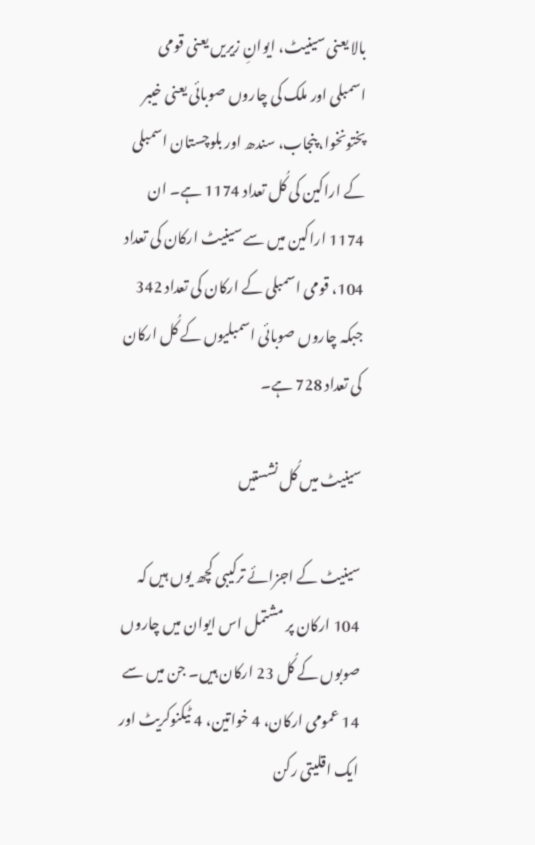بالا یعنی سینیٹ، ایوانِ زیریں یعنی قومی اسمبلی اور ملک کی چاروں صوبائی یعنی خیبر پختونخوا، پنجاب، سندھ اور بلوچستان اسمبلی کے اراکین کی کُل تعداد 1174 ہے۔ ان 1174 اراکین میں سے سینیٹ ارکان کی تعداد 104، قومی اسمبلی کے ارکان کی تعداد 342 جبکہ چاروں صوبائی اسمبلیوں کے کُل ارکان کی تعداد 728 ہے۔

سینیٹ میں کُل نشستیں

سینیٹ کے اجزائے ترکیبی کچھ یوں ہیں کہ 104 ارکان پر مشتمل اس ایوان میں چاروں صوبوں کے کُل 23 ارکان ہیں۔ جن میں سے 14 عمومی ارکان، 4 خواتین، 4 ٹیکنوکریٹ اور ایک اقلیتی رکن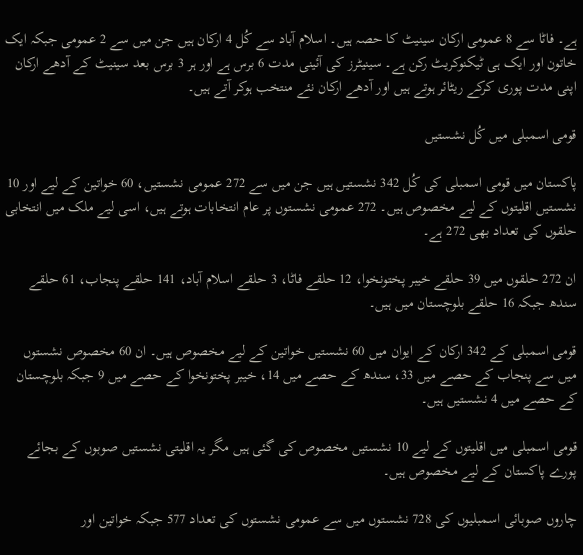ہے۔ فاٹا سے 8 عمومی ارکان سینیٹ کا حصہ ہیں۔ اسلام آباد سے کُل 4 ارکان ہیں جن میں سے 2 عمومی جبکہ ایک خاتون اور ایک ہی ٹیکنوکریٹ رکن ہے۔ سینیٹرز کی آئینی مدت 6 برس ہے اور ہر 3 برس بعد سینیٹ کے آدھے ارکان اپنی مدت پوری کرکے ریٹائر ہوتے ہیں اور آدھے ارکان نئے منتخب ہوکر آتے ہیں۔

قومی اسمبلی میں کُل نشستیں

پاکستان میں قومی اسمبلی کی کُل 342 نشستیں ہیں جن میں سے 272 عمومی نشستیں، 60 خواتین کے لیے اور 10 نشستیں اقلیتوں کے لیے مخصوص ہیں۔ 272 عمومی نشستوں پر عام انتخابات ہوتے ہیں، اسی لیے ملک میں انتخابی حلقوں کی تعداد بھی 272 ہے۔

ان 272 حلقوں میں 39 حلقے خیبر پختونخوا، 12 حلقے فاٹا، 3 حلقے اسلام آباد، 141 حلقے پنجاب، 61 حلقے سندھ جبکہ 16 حلقے بلوچستان میں ہیں۔

قومی اسمبلی کے 342 ارکان کے ایوان میں 60 نشستیں خواتین کے لیے مخصوص ہیں۔ ان 60 مخصوص نشستوں میں سے پنجاب کے حصے میں 33، سندھ کے حصے میں 14، خیبر پختونخوا کے حصے میں 9 جبکہ بلوچستان کے حصے میں 4 نشستیں ہیں۔

قومی اسمبلی میں اقلیتوں کے لیے 10 نشستیں مخصوص کی گئی ہیں مگر یہ اقلیتی نشستیں صوبوں کے بجائے پورے پاکستان کے لیے مخصوص ہیں۔

چاروں صوبائی اسمبلیوں کی 728 نشستوں میں سے عمومی نشستوں کی تعداد 577 جبکہ خواتین اور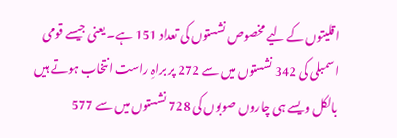اقلیتوں کے لیے مخصوص نشستوں کی تعداد 151 ہے۔ یعنی جیسے قومی اسمبلی کی 342 نشستوں میں سے 272 پر براہِ راست انتخاب ہوتے ہیں بالکل ویسے ہی چاروں صوبوں کی 728 نشستوں میں سے 577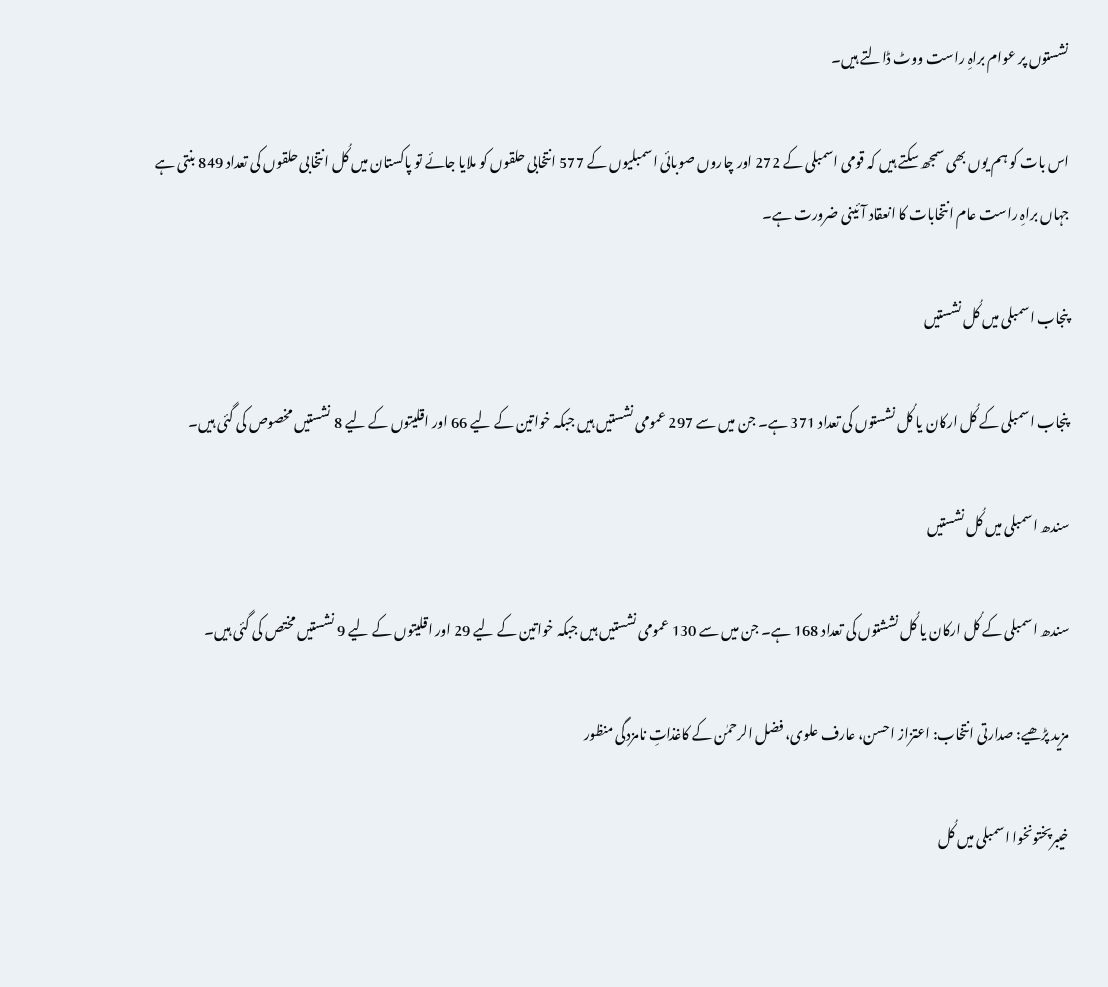نشستوں پر عوام براہِ راست ووٹ ڈالتے ہیں۔

اس بات کو ہم یوں بھی سمجھ سکتے ہیں کہ قومی اسمبلی کے 272 اور چاروں صوبائی اسمبلیوں کے 577 انتخابی حلقوں کو ملایا جائے تو پاکستان میں کُل انتخابی حلقوں کی تعداد 849 بنتی ہے جہاں براہِ راست عام انتخابات کا انعقاد آئینی ضرورت ہے۔

پنجاب اسمبلی میں کُل نشستیں

پنجاب اسمبلی کے کُل ارکان یا کُل نشستوں کی تعداد 371 ہے۔ جن میں سے 297 عمومی نشستیں ہیں جبکہ خواتین کے لیے 66 اور اقلیتوں کے لیے 8 نشستیں مخصوص کی گئی ہیں۔

سندھ اسمبلی میں کُل نشستیں

سندھ اسمبلی کے کُل ارکان یا کُل نششتوں کی تعداد 168 ہے۔ جن میں سے 130 عمومی نشستیں ہیں جبکہ خواتین کے لیے 29 اور اقلیتوں کے لیے 9 نشستیں مختص کی گئی ہیں۔

مزید پڑھیے: صدارتی انتخاب: اعتزاز احسن، عارف علوی، فضل الرحمٰن کے کاغذاتِ نامزدگی منظور

خیبرپختونخوا اسمبلی میں کُل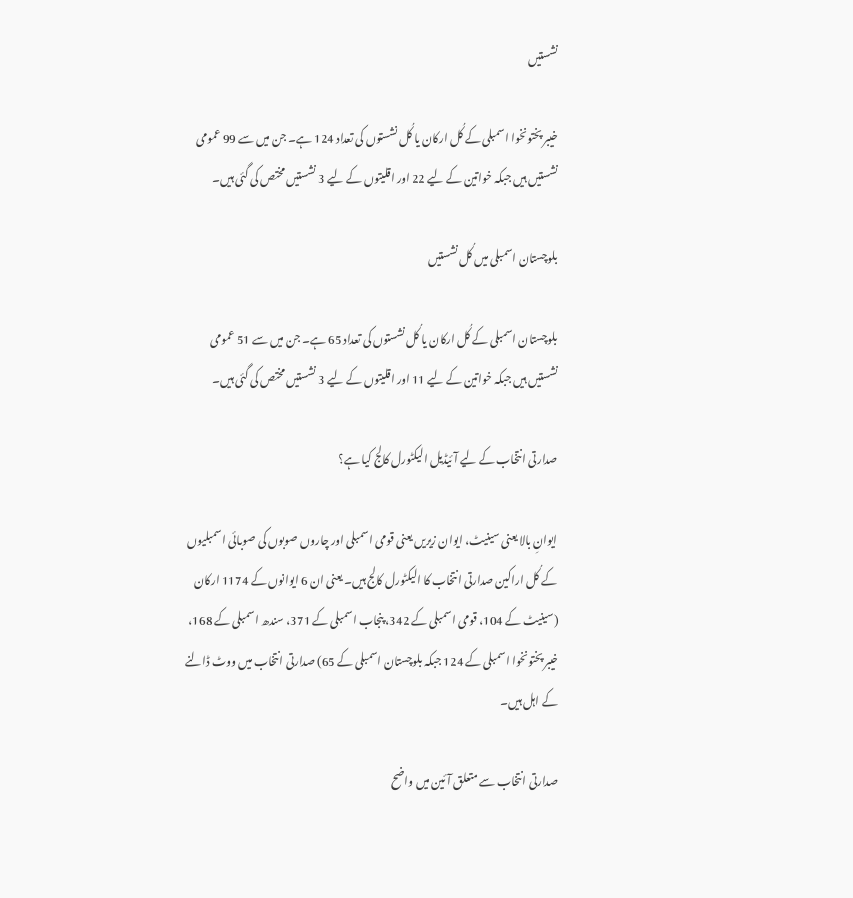نشستیں

خیبر پختونخوا اسمبلی کے کُل ارکان یا کُل نشستوں کی تعداد 124 ہے۔ جن میں سے 99 عمومی نشستیں ہیں جبکہ خواتین کے لیے 22 اور اقلیتوں کے لیے 3 نشستیں مختص کی گئی ہیں۔

بلوچستان اسمبلی میں کُل نشستیں

بلوچستان اسمبلی کے کُل ارکان یا کُل نشستوں کی تعداد 65 ہے۔ جن میں سے 51 عمومی نشستیں ہیں جبکہ خواتین کے لیے 11 اور اقلیتوں کے لیے 3 نشستیں مختص کی گئی ہیں۔

صدارتی انتخاب کے لیے آئیڈیل الیکٹورل کالج کیا ہے؟

ایوانِ بالا یعنی سینیٹ، ایوان زیریں یعنی قومی اسمبلی اور چاروں صوبوں کی صوبائی اسمبلیوں کے کُل اراکین صدارتی انتخاب کا الیکٹورل کالج ہیں۔ یعنی ان 6 ایوانوں کے 1174 ارکان (سینیٹ کے 104، قومی اسمبلی کے 342، پنجاب اسمبلی کے 371، سندھ اسمبلی کے 168، خیبر پختونخوا اسمبلی کے 124 جبکہ بلوچستان اسمبلی کے 65) صدارتی انتخاب میں ووٹ ڈالنے کے اہل ہیں۔

صدارتی انتخاب سے متعلق آئین میں واضح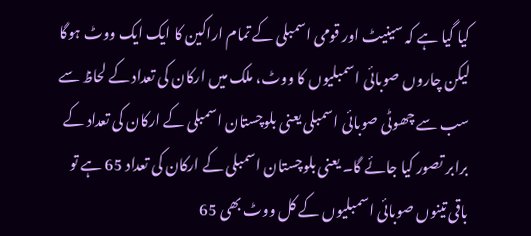کیا گیا ہے کہ سینیٹ اور قومی اسمبلی کے تمام اراکین کا ایک ایک ووٹ ہوگا لیکن چاروں صوبائی اسمبلیوں کا ووٹ، ملک میں ارکان کی تعداد کے لحاظ سے سب سے چھوٹی صوبائی اسمبلی یعنی بلوچستان اسمبلی کے ارکان کی تعداد کے برابر تصور کیا جائے گا۔ یعنی بلوچستان اسمبلی کے ارکان کی تعداد 65 ہے تو باقی تینوں صوبائی اسمبلیوں کے کل ووٹ بھی 65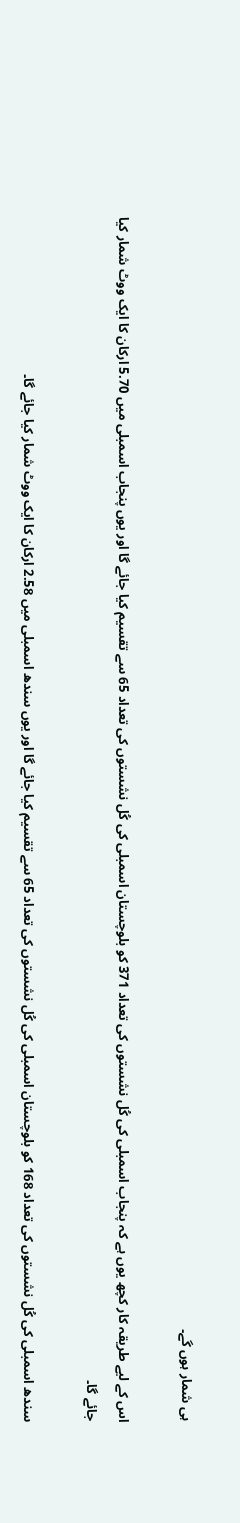ہی شمار ہوں گے۔

اس کے لیے طریقہ کار کچھ یوں ہے کہ پنجاب اسمبلی کی کُل نشستوں کی تعداد 371 کو بلوچستان اسمبلی کی کُل نشستوں کی تعداد 65 سے تقسیم کیا جائے گا اور یوں پنجاب اسمبلی میں 5.70 ارکان کا ایک ووٹ شمار کیا جائے گا۔

سندھ اسمبلی کی کُل نشستوں کی تعداد 168 کو بلوچستان اسمبلی کی کُل نشستوں کی تعداد 65 سے تقسیم کیا جائے گا اور یوں سندھ اسمبلی میں 2.58 ارکان کا ایک ووٹ شمار کیا جائے گا۔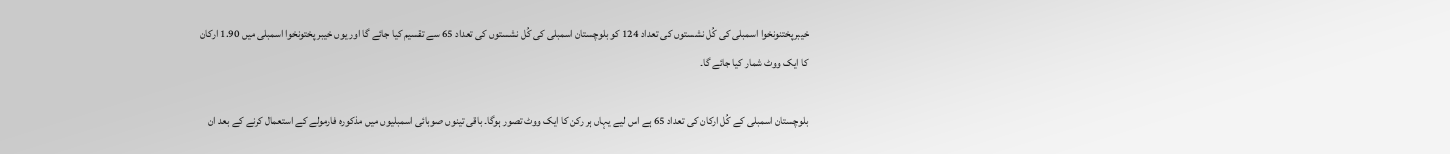خیبرپختنونخوا اسمبلی کی کُل نشستوں کی تعداد 124 کو بلوچستان اسمبلی کی کُل نشستوں کی تعداد 65 سے تقسیم کیا جائے گا اور یوں خیبر پختونخوا اسمبلی میں 1.90 ارکان کا ایک ووٹ شمار کیا جائے گا۔

بلوچستان اسمبلی کے کُل ارکان کی تعداد 65 ہے اس لیے یہاں ہر رکن کا ایک ووٹ تصور ہوگا۔ باقی تینوں صوبائی اسمبلیوں میں مذکورہ فارمولے کے استعمال کرنے کے بعد ان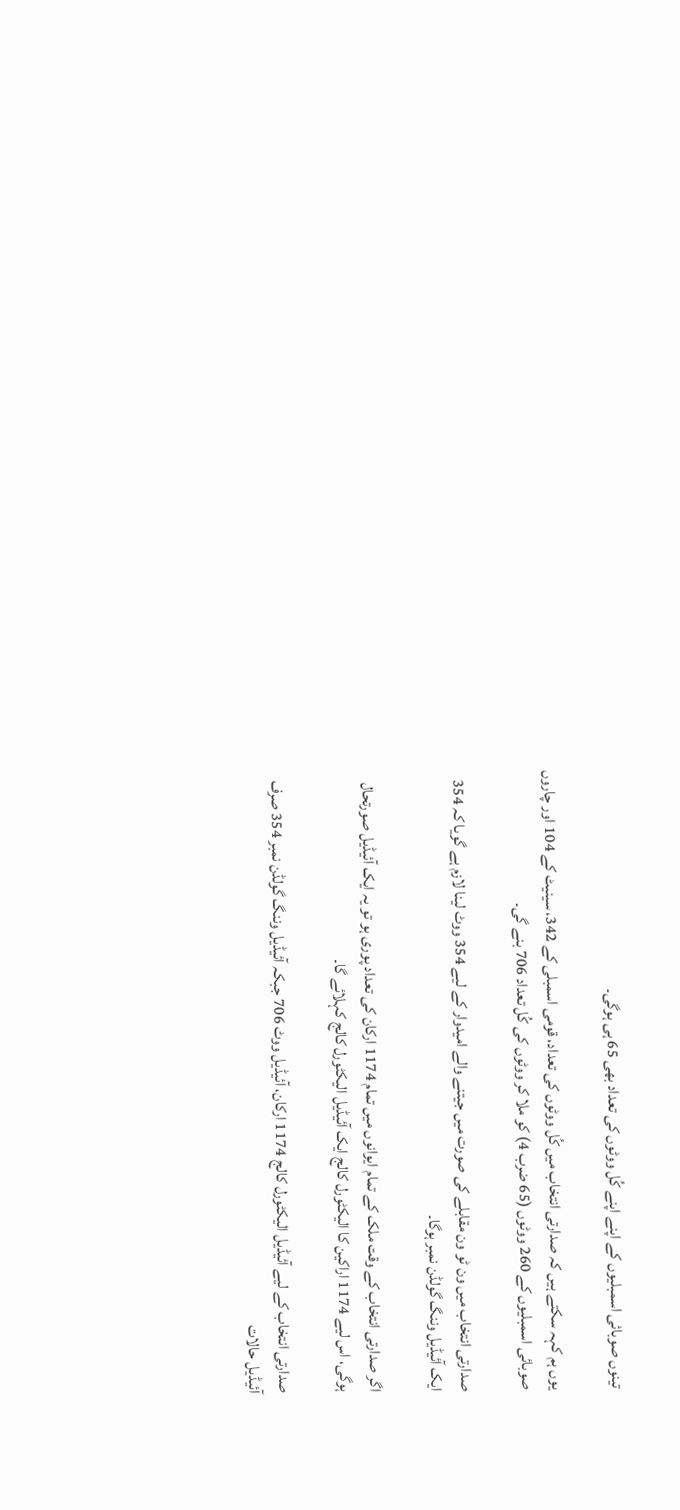تینوں صوبائی اسمبلیوں کے اپنے اپنے کُل ووٹوں کی تعداد بھی 65 ہی ہوگی۔

یوں ہم کہہ سکتے ہیں کہ صدارتی انتخاب میں کُل ووٹوں کی تعداد، قومی اسمبلی کے 342، سینیٹ کے 104 اور چاروں صوبائی اسمبلیوں کے 260 ووٹوں (65 ضرب 4) کو ملا کر ووٹوں کی کُل تعداد 706 بنے گی۔

صدارتی انتخاب میں ون ٹو ون مقابلے کی صورت میں جیتنے والے امیدوار کے لیے 354 ووٹ لینا لازم ہے گویا کہ 354 ایک آئیڈیل وننگ گولڈن نمبر ہوگا۔

اگر صدارتی انتخاب کے وقت ملک کے تمام ایوانوں میں تمام 1174 ارکان کی تعداد پوری ہو تو یہ ایک آئیڈیل صورتحال ہوگی، اس لیے 1174 اراکین کا الیکٹورل کالج ایک آئیڈیل الیکٹورل کالج کہلائے گا۔

صدارتی انتخاب کے لیے آئیڈیل الیکٹورل کالج 1174 ارکان، آئیڈیل ووٹ 706 جبکہ آئیڈیل وننگ گولڈن نمبر 354 صرف آئیڈیل حالات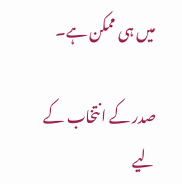میں ہی ممکن ہے۔

صدر کے انتخاب کے لیے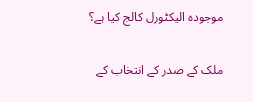موجودہ الیکٹورل کالج کیا ہے؟

ملک کے صدر کے انتخاب کے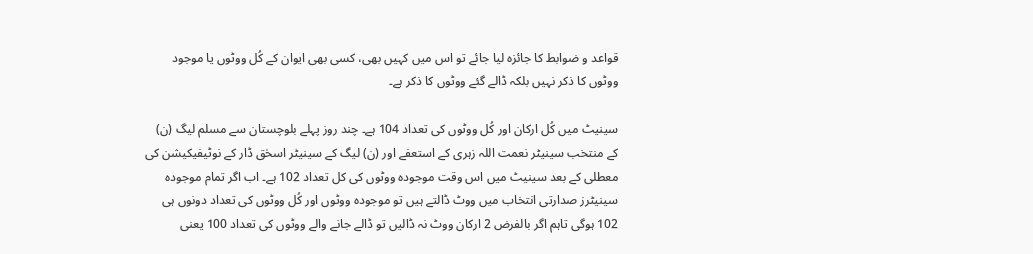قواعد و ضوابط کا جائزہ لیا جائے تو اس میں کہیں بھی، کسی بھی ایوان کے کُل ووٹوں یا موجود ووٹوں کا ذکر نہیں بلکہ ڈالے گئے ووٹوں کا ذکر ہے۔

سینیٹ میں کُل ارکان اور کُل ووٹوں کی تعداد 104 ہے۔ چند روز پہلے بلوچستان سے مسلم لیگ (ن) کے منتخب سینیٹر نعمت اللہ زہری کے استعفے اور (ن) لیگ کے سینیٹر اسحٰق ڈار کے نوٹیفیکیشن کی معطلی کے بعد سینیٹ میں اس وقت موجودہ ووٹوں کی کل تعداد 102 ہے۔ اب اگر تمام موجودہ سینیٹرز صدارتی انتخاب میں ووٹ ڈالتے ہیں تو موجودہ ووٹوں اور کُل ووٹوں کی تعداد دونوں ہی 102 ہوگی تاہم اگر بالفرض 2 ارکان ووٹ نہ ڈالیں تو ڈالے جانے والے ووٹوں کی تعداد 100 یعنی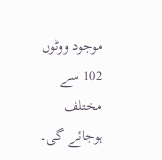موجود ووٹوں 102 سے مختلف ہوجائے گی۔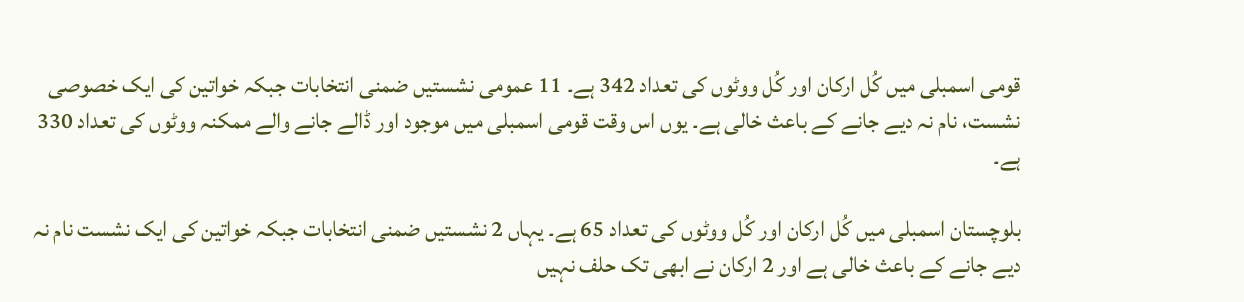قومی اسمبلی میں کُل ارکان اور کُل ووٹوں کی تعداد 342 ہے۔ 11 عمومی نشستیں ضمنی انتخابات جبکہ خواتین کی ایک خصوصی نشست، نام نہ دیے جانے کے باعث خالی ہے۔ یوں اس وقت قومی اسمبلی میں موجود اور ڈالے جانے والے ممکنہ ووٹوں کی تعداد 330 ہے۔

بلوچستان اسمبلی میں کُل ارکان اور کُل ووٹوں کی تعداد 65 ہے۔ یہاں 2 نشستیں ضمنی انتخابات جبکہ خواتین کی ایک نشست نام نہ دیے جانے کے باعث خالی ہے اور 2 ارکان نے ابھی تک حلف نہیں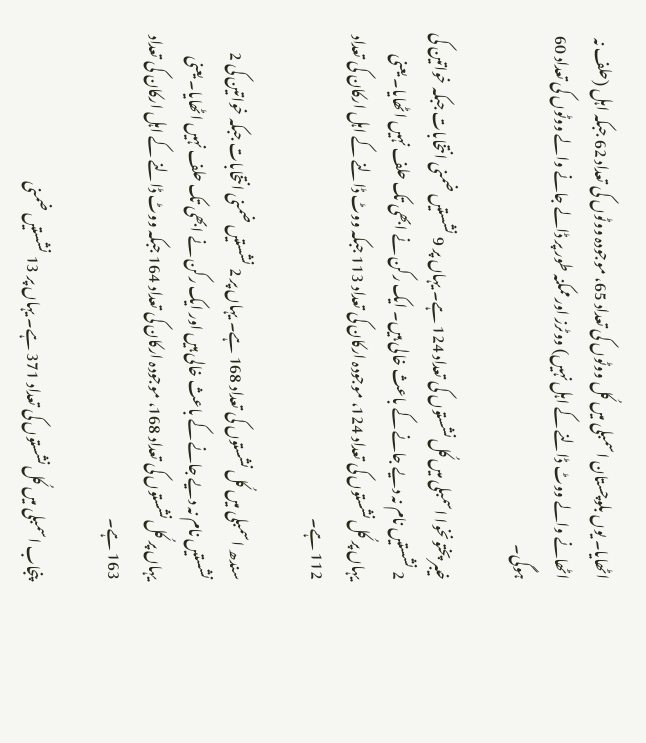اٹھایا۔ یوں بلوچستان اسمبلی میں کُل ووٹوں کی تعداد 65، موجودہ ووٹوں کی تعداد 62 جبکہ اہل (حلف نہ اٹھانے والے ووٹ ڈالنے کے اہل نہیں) ووٹرز اور ممکنہ طور پر ڈالے جانے والے ووٹوں کی تعداد 60 ہوگی۔

خیبر پختونخوا اسمبلی میں کُل نشستوں کی تعداد 124 ہے۔ یہاں پر 9 نشستیں ضمنی انتخابات جبکہ خواتین کی 2 نشستیں نام نہ دیے جانے کے باعث خالی ہیں۔ ایک رکن نے ابھی تک حلف نہیں اٹھایا۔ یعنی یہاں پر کُل نشستوں کی تعداد 124، موجودہ ارکان کی تعداد 113 جبکہ ووٹ ڈالنے کے اہل ارکان کی تعداد 112 ہے۔

سندھ اسمبلی میں کُل نشستوں کی تعداد 168 ہے۔ یہاں پر 2 نشستیں ضمنی انتخابات جبکہ خواتین کی 2 نشستیں نام نہ دیے جانے کے باعث خالی ہیں اور ایک رکن نے ابھی تک حلف نہیں اٹھایا۔ یعنی یہاں پر کُل نشستوں کی تعداد 168، موجودہ ارکان کی تعداد 164 جبکہ ووٹ ڈالنے کے اہل ارکان کی تعداد 163 ہے۔

پنجاب اسمبلی میں کُل نشستوں کی تعداد 371 ہے۔ یہاں پر 13 نشستیں ضمنی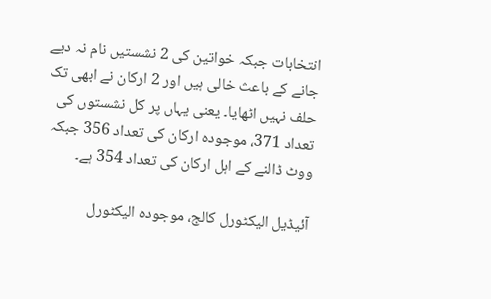انتخابات جبکہ خواتین کی 2 نشستیں نام نہ دیے جانے کے باعث خالی ہیں اور 2 ارکان نے ابھی تک حلف نہیں اٹھایا۔ یعنی یہاں پر کل نشستوں کی تعداد 371، موجودہ ارکان کی تعداد 356 جبکہ ووٹ ڈالنے کے اہل ارکان کی تعداد 354 ہے۔

آئیڈیل الیکٹورل کالج، موجودہ الیکٹورل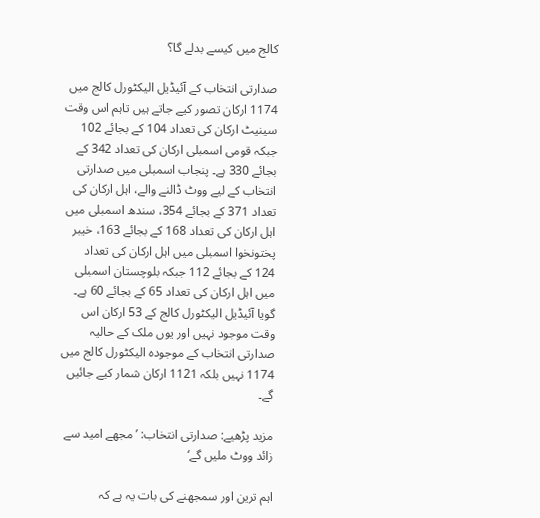کالج میں کیسے بدلے گا؟

صدارتی انتخاب کے آئیڈیل الیکٹورل کالج میں 1174 ارکان تصور کیے جاتے ہیں تاہم اس وقت سینیٹ ارکان کی تعداد 104 کے بجائے 102 جبکہ قومی اسمبلی ارکان کی تعداد 342 کے بجائے 330 ہے۔ پنجاب اسمبلی میں صدارتی انتخاب کے لیے ووٹ ڈالنے والے، اہل ارکان کی تعداد 371 کے بجائے 354، سندھ اسمبلی میں اہل ارکان کی تعداد 168 کے بجائے 163، خیبر پختونخوا اسمبلی میں اہل ارکان کی تعداد 124 کے بجائے 112 جبکہ بلوچستان اسمبلی میں اہل ارکان کی تعداد 65 کے بجائے 60 ہے۔ گویا آئیڈیل الیکٹورل کالج کے 53 ارکان اس وقت موجود نہیں اور یوں ملک کے حالیہ صدارتی انتخاب کے موجودہ الیکٹورل کالج میں 1174 نہیں بلکہ 1121 ارکان شمار کیے جائیں گے۔

مزید پڑھیے: صدارتی انتخاب: ’مجھے امید سے زائد ووٹ ملیں گے‘

اہم ترین اور سمجھنے کی بات یہ ہے کہ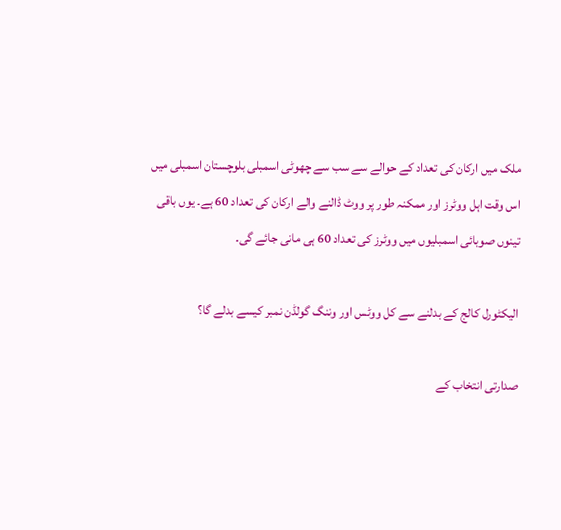ملک میں ارکان کی تعداد کے حوالے سے سب سے چھوٹی اسمبلی بلوچستان اسمبلی میں اس وقت اہل ووٹرز اور ممکنہ طور پر ووٹ ڈالنے والے ارکان کی تعداد 60 ہے۔ یوں باقی تینوں صوبائی اسمبلیوں میں ووٹرز کی تعداد 60 ہی مانی جائے گی۔

الیکٹورل کالج کے بدلنے سے کل ووٹس اور وننگ گولڈن نمبر کیسے بدلے گا؟

صدارتی انتخاب کے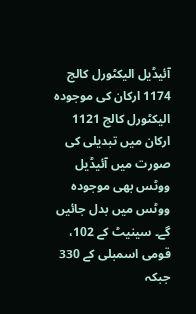آئیڈیل الیکٹورل کالج 1174 ارکان کی موجودہ الیکٹورل کالج 1121 ارکان میں تبدیلی کی صورت میں آئیڈیل ووٹس بھی موجودہ ووٹس میں بدل جائیں گے۔ سینیٹ کے 102، قومی اسمبلی کے 330 جبکہ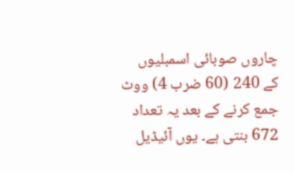چاروں صوبائی اسمبلیوں کے 240 (60 ضرب 4) ووٹ جمع کرنے کے بعد یہ تعداد 672 بنتی ہے۔ یوں آئیڈیل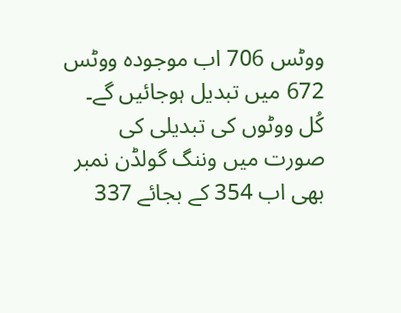ووٹس 706 اب موجودہ ووٹس 672 میں تبدیل ہوجائیں گے۔ کُل ووٹوں کی تبدیلی کی صورت میں وننگ گولڈن نمبر بھی اب 354 کے بجائے 337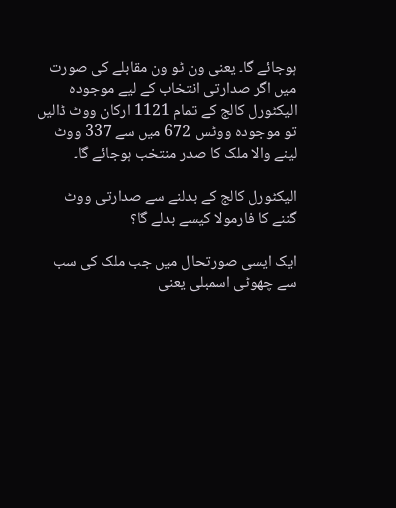ہوجائے گا۔ یعنی ون ٹو ون مقابلے کی صورت میں اگر صدارتی انتخاب کے لیے موجودہ الیکٹورل کالج کے تمام 1121 ارکان ووٹ ڈالیں تو موجودہ ووٹس 672 میں سے 337 ووٹ لینے والا ملک کا صدر منتخب ہوجائے گا۔

الیکٹورل کالج کے بدلنے سے صدارتی ووٹ گننے کا فارمولا کیسے بدلے گا؟

ایک ایسی صورتحال میں جب ملک کی سب سے چھوٹی اسمبلی یعنی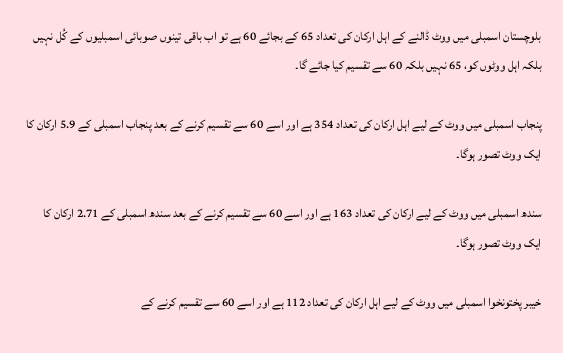بلوچستان اسمبلی میں ووٹ ڈالنے کے اہل ارکان کی تعداد 65 کے بجائے 60 ہے تو اب باقی تینوں صوبائی اسمبلیوں کے کُل نہیں بلکہ اہل ووٹوں کو، 65 نہیں بلکہ 60 سے تقسیم کیا جائے گا۔

پنجاب اسمبلی میں ووٹ کے لیے اہل ارکان کی تعداد 354 ہے اور اسے 60 سے تقسیم کرنے کے بعد پنجاب اسمبلی کے 5.9 ارکان کا ایک ووٹ تصور ہوگا۔

سندھ اسمبلی میں ووٹ کے لیے ارکان کی تعداد 163 ہے اور اسے 60 سے تقسیم کرنے کے بعد سندھ اسمبلی کے 2.71 ارکان کا ایک ووٹ تصور ہوگا۔

خیبر پختونخوا اسمبلی میں ووٹ کے لیے اہل ارکان کی تعداد 112 ہے اور اسے 60 سے تقسیم کرنے کے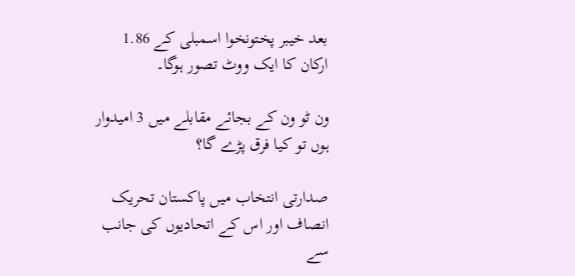بعد خیبر پختونخوا اسمبلی کے 1.86 ارکان کا ایک ووٹ تصور ہوگا۔

ون ٹو ون کے بجائے مقابلے میں 3 امیدوار ہوں تو کیا فرق پڑے گا؟

صدارتی انتخاب میں پاکستان تحریک انصاف اور اس کے اتحادیوں کی جانب سے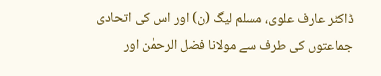ڈاکٹر عارف علوی، مسلم لیگ (ن) اور اس کی اتحادی جماعتوں کی طرف سے مولانا فضل الرحمٰن اور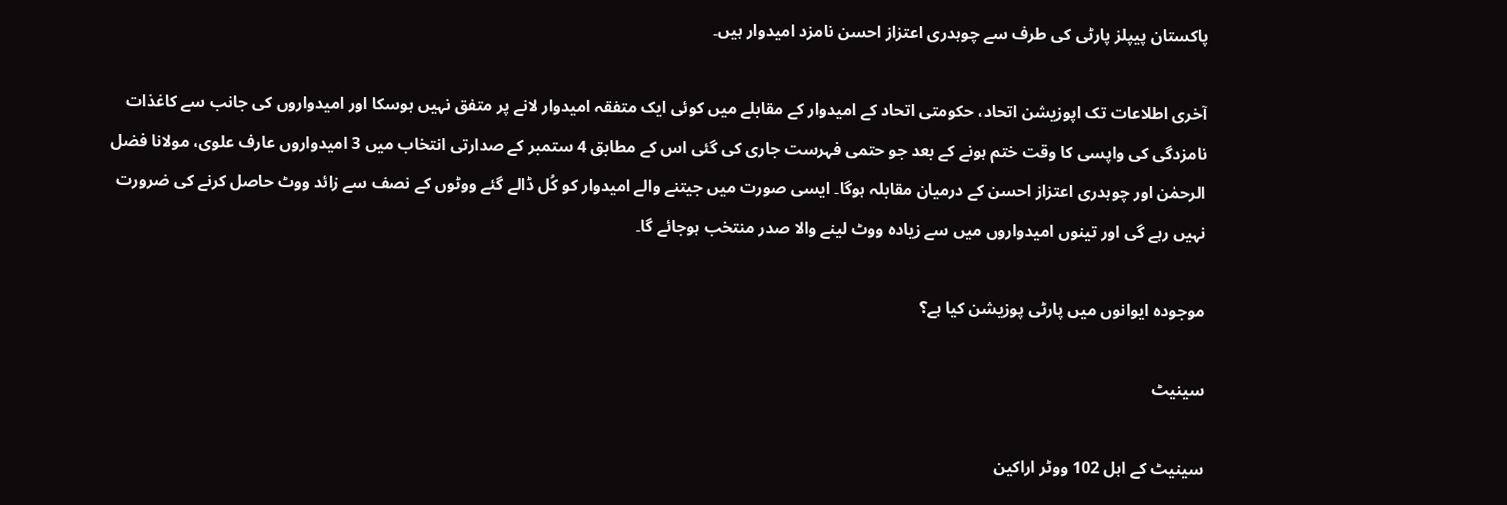پاکستان پیپلز پارٹی کی طرف سے چوہدری اعتزاز احسن نامزد امیدوار ہیں۔

آخری اطلاعات تک اپوزیشن اتحاد، حکومتی اتحاد کے امیدوار کے مقابلے میں کوئی ایک متفقہ امیدوار لانے پر متفق نہیں ہوسکا اور امیدواروں کی جانب سے کاغذات نامزدگی کی واپسی کا وقت ختم ہونے کے بعد جو حتمی فہرست جاری کی گئی اس کے مطابق 4 ستمبر کے صدارتی انتخاب میں 3 امیدواروں عارف علوی، مولانا فضل الرحمٰن اور چوہدری اعتزاز احسن کے درمیان مقابلہ ہوگا۔ ایسی صورت میں جیتنے والے امیدوار کو کُل ڈالے گئے ووٹوں کے نصف سے زائد ووٹ حاصل کرنے کی ضرورت نہیں رہے گی اور تینوں امیدواروں میں سے زیادہ ووٹ لینے والا صدر منتخب ہوجائے گا۔

موجودہ ایوانوں میں پارٹی پوزیشن کیا ہے؟

سینیٹ

سینیٹ کے اہل 102 ووٹر اراکین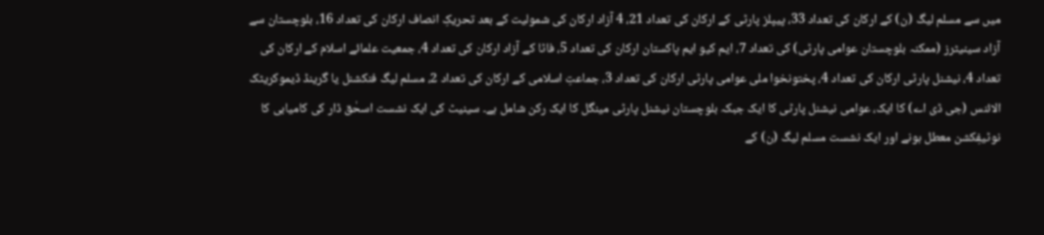میں سے مسلم لیگ (ن) کے ارکان کی تعداد 33، پیپلز پارٹی کے ارکان کی تعداد 21، 4 آزاد ارکان کی شمولیت کے بعد تحریکِ انصاف ارکان کی تعداد 16، بلوچستان سے آزاد سینیٹرز (ممکنہ بلوچستان عوامی پارٹی) کی تعداد 7، ایم کیو ایم پاکستان ارکان کی تعداد 5، فاٹا کے آزاد ارکان کی تعداد 4، جمعیت علمائے اسلام کے ارکان کی تعداد 4، نیشنل پارٹی ارکان کی تعداد 4، پختونخوا ملی عوامی پارٹی ارکان کی تعداد 3، جماعتِ اسلامی کے ارکان کی تعداد 2، مسلم لیگ فنکشنل یا گرینڈ ڈیموکریٹک الائنس (جی ڈی اے) کا ایک، عوامی نیشنل پارٹی کا ایک جبکہ بلوچستان نیشنل پارٹی مینگل کا ایک رکن شامل ہے۔ سینیٹ کی ایک نشست اسحٰق ڈار کی کامیابی کا نوٹیفِکشن معطل ہونے اور ایک نشست مسلم لیگ (ن) کے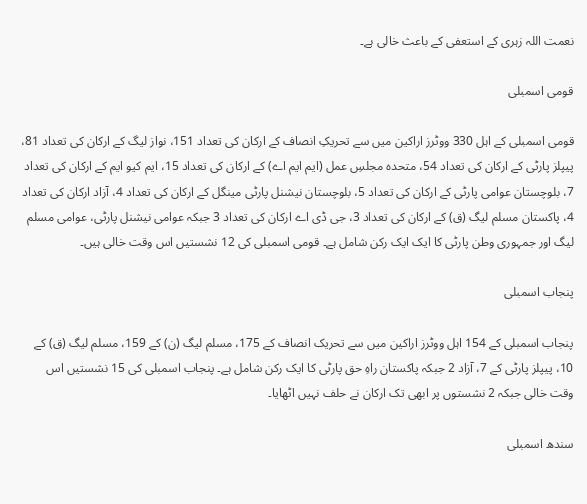نعمت اللہ زہری کے استعفی کے باعث خالی ہے۔

قومی اسمبلی

قومی اسمبلی کے اہل 330 ووٹرز اراکین میں سے تحریکِ انصاف کے ارکان کی تعداد 151، نواز لیگ کے ارکان کی تعداد 81، پیپلز پارٹی کے ارکان کی تعداد 54، متحدہ مجلسِ عمل (ایم ایم اے) کے ارکان کی تعداد 15، ایم کیو ایم کے ارکان کی تعداد 7، بلوچستان عوامی پارٹی کے ارکان کی تعداد 5، بلوچستان نیشنل پارٹی مینگل کے ارکان کی تعداد 4، آزاد ارکان کی تعداد 4، پاکستان مسلم لیگ (ق) کے ارکان کی تعداد 3، جی ڈی اے ارکان کی تعداد 3 جبکہ عوامی نیشنل پارٹی، عوامی مسلم لیگ اور جمہوری وطن پارٹی کا ایک ایک رکن شامل ہے۔ قومی اسمبلی کی 12 نشستیں اس وقت خالی ہیں۔

پنجاب اسمبلی

پنجاب اسمبلی کے 154 اہل ووٹرز اراکین میں سے تحریک انصاف کے 175، مسلم لیگ (ن) کے 159، مسلم لیگ (ق) کے 10، پیپلز پارٹی کے 7، آزاد 2 جبکہ پاکستان راہِ حق پارٹی کا ایک رکن شامل ہے۔ پنجاب اسمبلی کی 15 نشستیں اس وقت خالی جبکہ 2 نشستوں پر ابھی تک ارکان نے حلف نہیں اٹھایا۔

سندھ اسمبلی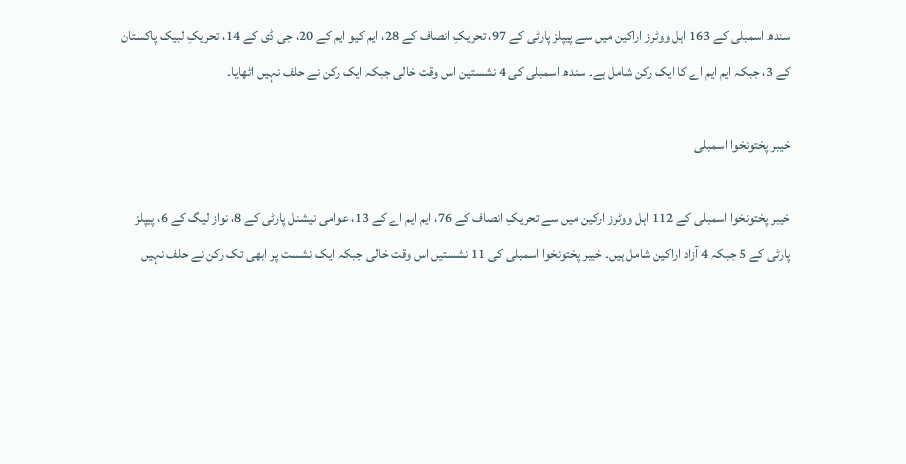سندھ اسمبلی کے 163 اہل ووٹرز اراکین میں سے پیپلز پارٹی کے 97، تحریکِ انصاف کے 28، ایم کیو ایم کے 20، جی ڈی کے 14، تحریکِ لبیک پاکستان کے 3، جبکہ ایم ایم اے کا ایک رکن شامل ہے۔ سندھ اسمبلی کی 4 نشستین اس وقت خالی جبکہ ایک رکن نے حلف نہیں اٹھایا۔

خیبر پختونخوا اسمبلی

خیبر پختونخوا اسمبلی کے 112 اہل ووٹرز ارکین میں سے تحریکِ انصاف کے 76، ایم ایم اے کے 13، عوامی نیشنل پارٹی کے 8، نواز لیگ کے 6، پیپلز پارٹی کے 5 جبکہ 4 آزاد اراکین شامل ہیں۔ خیبر پختونخوا اسمبلی کی 11 نشستیں اس وقت خالی جبکہ ایک نشست پر ابھی تک رکن نے حلف نہیں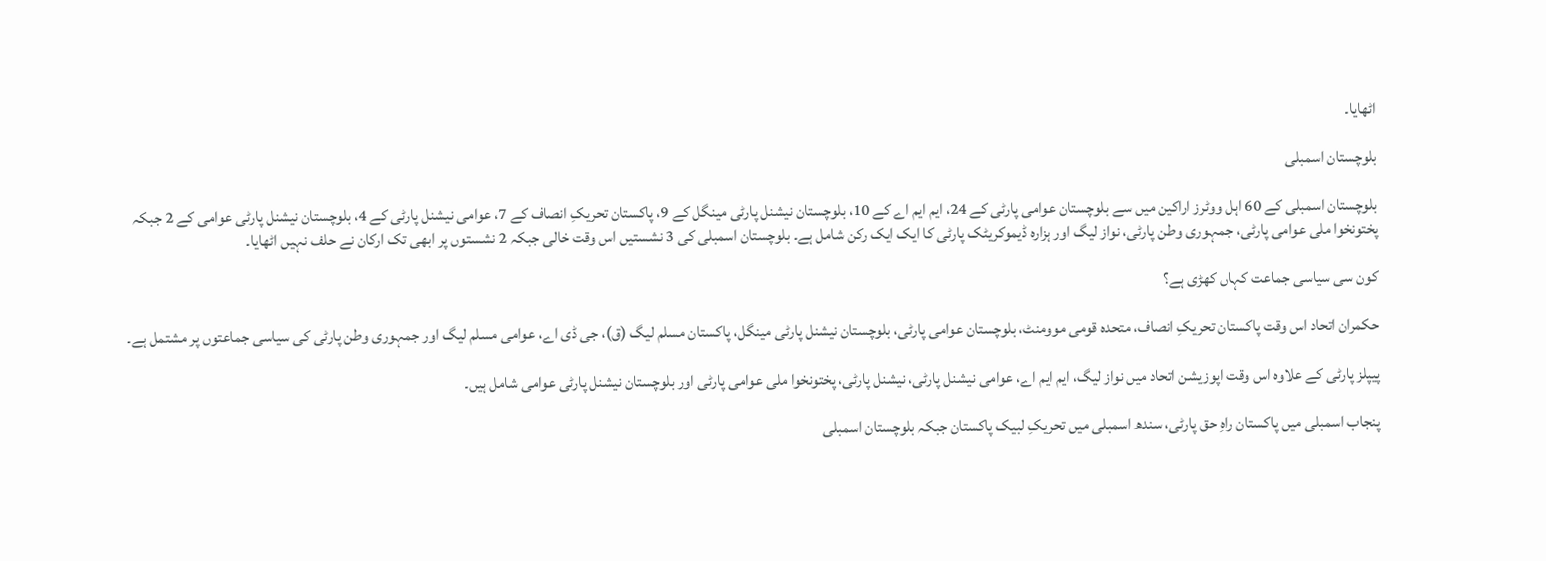اٹھایا۔

بلوچستان اسمبلی

بلوچستان اسمبلی کے 60 اہل ووٹرز اراکین میں سے بلوچستان عوامی پارٹی کے 24، ایم ایم اے کے 10، بلوچستان نیشنل پارٹی مینگل کے 9، پاکستان تحریکِ انصاف کے 7، عوامی نیشنل پارٹی کے 4، بلوچستان نیشنل پارٹی عوامی کے 2 جبکہ پختونخوا ملی عوامی پارٹی، جمہوری وطن پارٹی، نواز لیگ اور ہزارہ ڈیموکریٹک پارٹی کا ایک ایک رکن شامل ہے۔ بلوچستان اسمبلی کی 3 نشستیں اس وقت خالی جبکہ 2 نشستوں پر ابھی تک ارکان نے حلف نہیں اٹھایا۔

کون سی سیاسی جماعت کہاں کھڑی ہے؟

حکمران اتحاد اس وقت پاکستان تحریکِ انصاف، متحدہ قومی موومنٹ، بلوچستان عوامی پارٹی، بلوچستان نیشنل پارٹی مینگل، پاکستان مسلم لیگ (ق)، جی ڈی اے، عوامی مسلم لیگ اور جمہوری وطن پارٹی کی سیاسی جماعتوں پر مشتمل ہے۔

پیپلز پارٹی کے علاوہ اس وقت اپوزیشن اتحاد میں نواز لیگ، ایم ایم اے، عوامی نیشنل پارٹی، نیشنل پارٹی، پختونخوا ملی عوامی پارٹی اور بلوچستان نیشنل پارٹی عوامی شامل ہیں۔

پنجاب اسمبلی میں پاکستان راہِ حق پارٹی، سندھ اسمبلی میں تحریکِ لبیک پاکستان جبکہ بلوچستان اسمبلی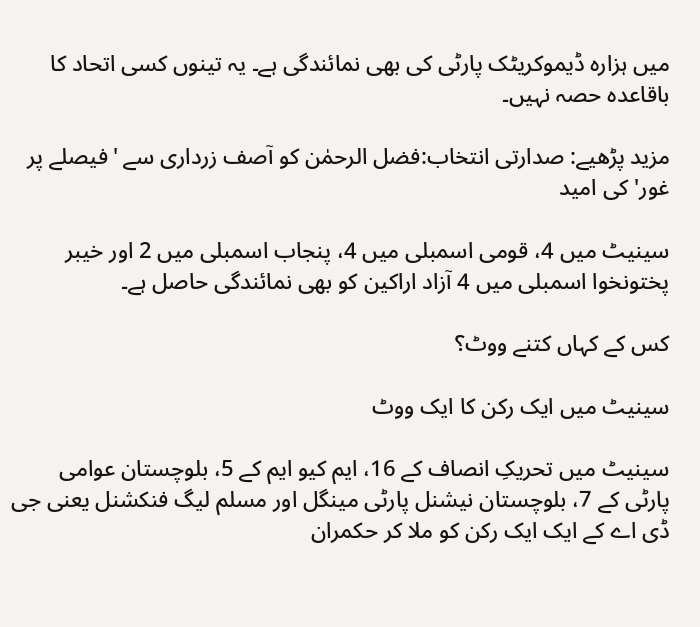میں ہزارہ ڈیموکریٹک پارٹی کی بھی نمائندگی ہے۔ یہ تینوں کسی اتحاد کا باقاعدہ حصہ نہیں۔

مزید پڑھیے: صدارتی انتخاب:فضل الرحمٰن کو آصف زرداری سے 'فیصلے پر غور' کی امید

سینیٹ میں 4، قومی اسمبلی میں 4، پنجاب اسمبلی میں 2 اور خیبر پختونخوا اسمبلی میں 4 آزاد اراکین کو بھی نمائندگی حاصل ہے۔

کس کے کہاں کتنے ووٹ؟

سینیٹ میں ایک رکن کا ایک ووٹ

سینیٹ میں تحریکِ انصاف کے 16، ایم کیو ایم کے 5، بلوچستان عوامی پارٹی کے 7، بلوچستان نیشنل پارٹی مینگل اور مسلم لیگ فنکشنل یعنی جی ڈی اے کے ایک ایک رکن کو ملا کر حکمران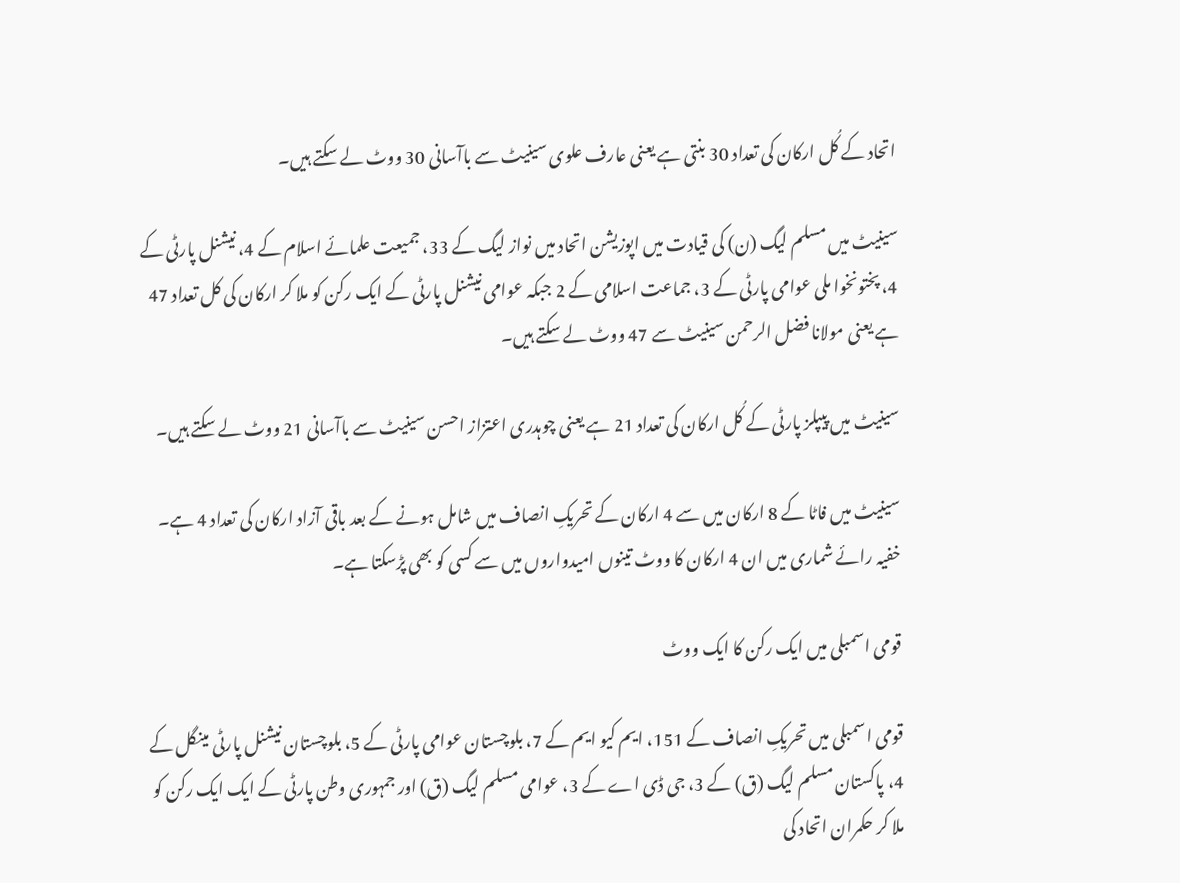اتحاد کے کُل ارکان کی تعداد 30 بنتی ہے یعنی عارف علوی سینیٹ سے باآسانی 30 ووٹ لے سکتے ہیں۔

سینیٹ میں مسلم لیگ (ن) کی قیادت میں اپوزیشن اتحاد میں نواز لیگ کے 33، جمیعت علمائے اسلام کے 4، نیشنل پارٹی کے 4، پختونخوا ملی عوامی پارٹی کے 3، جماعت اسلامی کے 2 جبکہ عوامی نیشنل پارٹی کے ایک رکن کو ملا کر ارکان کی کل تعداد 47 ہے یعنی مولانا فضل الرحمن سینیٹ سے 47 ووٹ لے سکتے ہیں۔

سینیٹ میں پیپلز پارٹی کے کُل ارکان کی تعداد 21 ہے یعنی چوہدری اعتزاز احسن سینیٹ سے باآسانی 21 ووٹ لے سکتے ہیں۔

سینیٹ میں فاٹا کے 8 ارکان میں سے 4 ارکان کے تحریکِ انصاف میں شامل ہونے کے بعد باقی آزاد ارکان کی تعداد 4 ہے۔ خفیہ رائے شماری میں ان 4 ارکان کا ووٹ تینوں امیدواروں میں سے کسی کو بھی پڑسکتا ہے۔

قومی اسمبلی میں ایک رکن کا ایک ووٹ

قومی اسمبلی میں تحریکِ انصاف کے 151، ایم کیو ایم کے 7، بلوچستان عوامی پارٹی کے 5، بلوچستان نیشنل پارٹی مینگل کے 4، پاکستان مسلم لیگ (ق) کے 3، جی ڈی اے کے 3، عوامی مسلم لیگ (ق) اور جمہوری وطن پارٹی کے ایک ایک رکن کو ملا کر حکمران اتحاد کی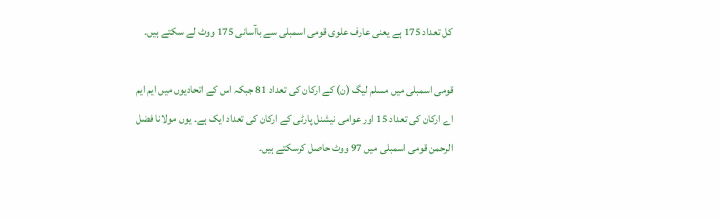کل تعداد 175 ہے یعنی عارف علوی قومی اسمبلی سے باآسانی 175 ووٹ لے سکتے ہیں۔

قومی اسمبلی میں مسلم لیگ (ن) کے ارکان کی تعداد 81 جبکہ اس کے اتحادیوں میں ایم ایم اے ارکان کی تعداد 15 اور عوامی نیشنل پارٹی کے ارکان کی تعداد ایک ہے۔ یوں مولانا فضل الرحمن قومی اسمبلی میں 97 ووٹ حاصل کرسکتے ہیں۔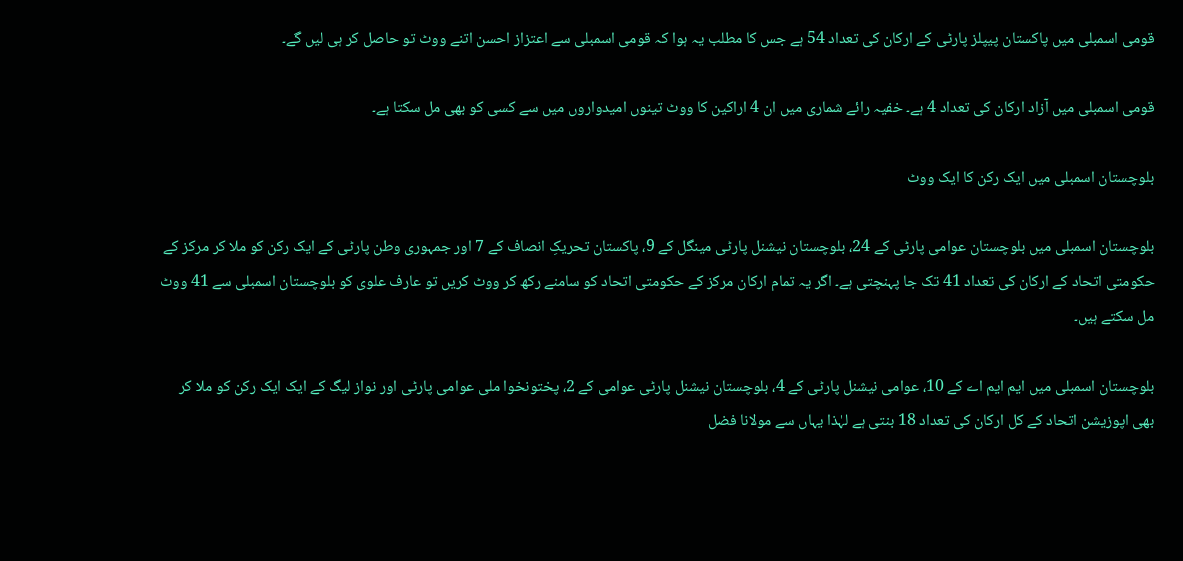قومی اسمبلی میں پاکستان پیپلز پارٹی کے ارکان کی تعداد 54 ہے جس کا مطلب یہ ہوا کہ قومی اسمبلی سے اعتزاز احسن اتنے ووٹ تو حاصل کر ہی لیں گے۔

قومی اسمبلی میں آزاد ارکان کی تعداد 4 ہے۔ خفیہ رائے شماری میں ان 4 اراکین کا ووٹ تینوں امیدواروں میں سے کسی کو بھی مل سکتا ہے۔

بلوچستان اسمبلی میں ایک رکن کا ایک ووٹ

بلوچستان اسمبلی میں بلوچستان عوامی پارٹی کے 24، بلوچستان نیشنل پارٹی مینگل کے 9، پاکستان تحریکِ انصاف کے 7 اور جمہوری وطن پارٹی کے ایک رکن کو ملا کر مرکز کے حکومتی اتحاد کے ارکان کی تعداد 41 تک جا پہنچتی ہے۔ اگر یہ تمام ارکان مرکز کے حکومتی اتحاد کو سامنے رکھ کر ووٹ کریں تو عارف علوی کو بلوچستان اسمبلی سے 41 ووٹ مل سکتے ہیں۔

بلوچستان اسمبلی میں ایم ایم اے کے 10، عوامی نیشنل پارٹی کے 4، بلوچستان نیشنل پارٹی عوامی کے 2، پختونخوا ملی عوامی پارٹی اور نواز لیگ کے ایک ایک رکن کو ملا کر بھی اپوزیشن اتحاد کے کل ارکان کی تعداد 18 بنتی ہے لہٰذا یہاں سے مولانا فضل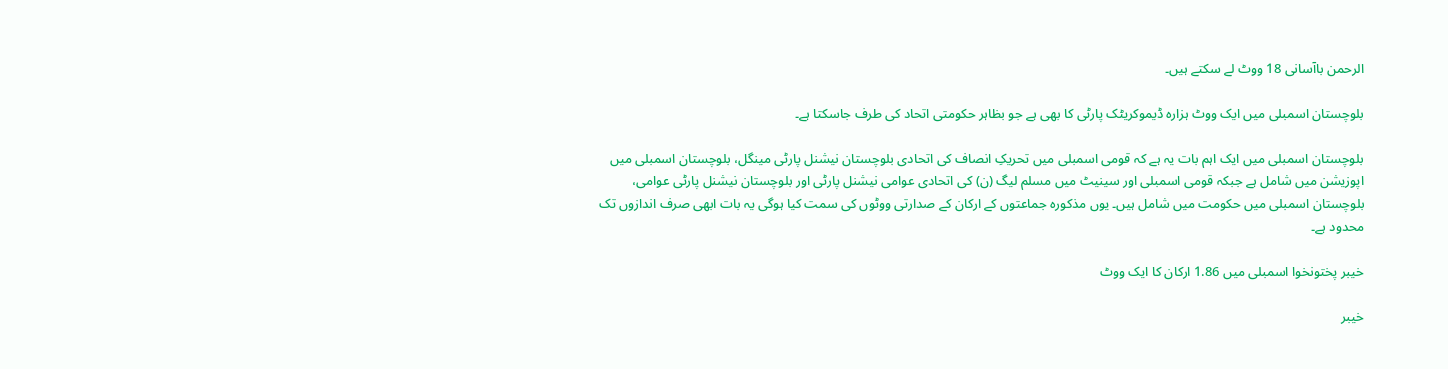الرحمن باآسانی 18 ووٹ لے سکتے ہیں۔

بلوچستان اسمبلی میں ایک ووٹ ہزارہ ڈیموکریٹک پارٹی کا بھی ہے جو بظاہر حکومتی اتحاد کی طرف جاسکتا ہے۔

بلوچستان اسمبلی میں ایک اہم بات یہ ہے کہ قومی اسمبلی میں تحریکِ انصاف کی اتحادی بلوچستان نیشنل پارٹی مینگل، بلوچستان اسمبلی میں اپوزیشن میں شامل ہے جبکہ قومی اسمبلی اور سینیٹ میں مسلم لیگ (ن) کی اتحادی عوامی نیشنل پارٹی اور بلوچستان نیشنل پارٹی عوامی، بلوچستان اسمبلی میں حکومت میں شامل ہیں۔ یوں مذکورہ جماعتوں کے ارکان کے صدارتی ووٹوں کی سمت کیا ہوگی یہ بات ابھی صرف اندازوں تک محدود ہے۔

خیبر پختونخوا اسمبلی میں 1.86 ارکان کا ایک ووٹ

خیبر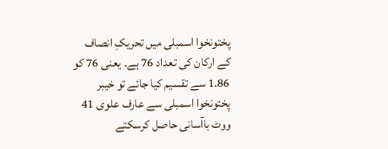پختونخوا اسمبلی میں تحریکِ انصاف کے ارکان کی تعداد 76 ہے۔ یعنی 76 کو 1.86 سے تقسیم کیا جائے تو خیبر پختونخوا اسمبلی سے عارف علوی 41 ووٹ باآسانی حاصل کرسکتے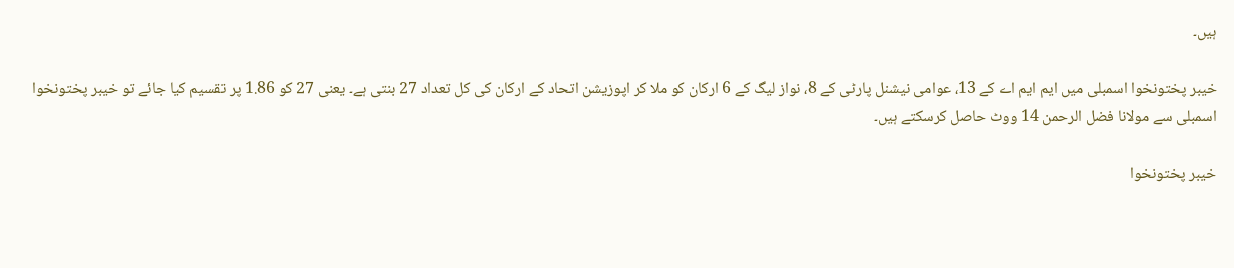ہیں۔

خیبر پختونخوا اسمبلی میں ایم ایم اے کے 13، عوامی نیشنل پارٹی کے 8، نواز لیگ کے 6 ارکان کو ملا کر اپوزیشن اتحاد کے ارکان کی کل تعداد 27 بنتی ہے۔ یعنی 27 کو 1.86 پر تقسیم کیا جائے تو خیبر پختونخوا اسمبلی سے مولانا فضل الرحمن 14 ووٹ حاصل کرسکتے ہیں۔

خیبر پختونخوا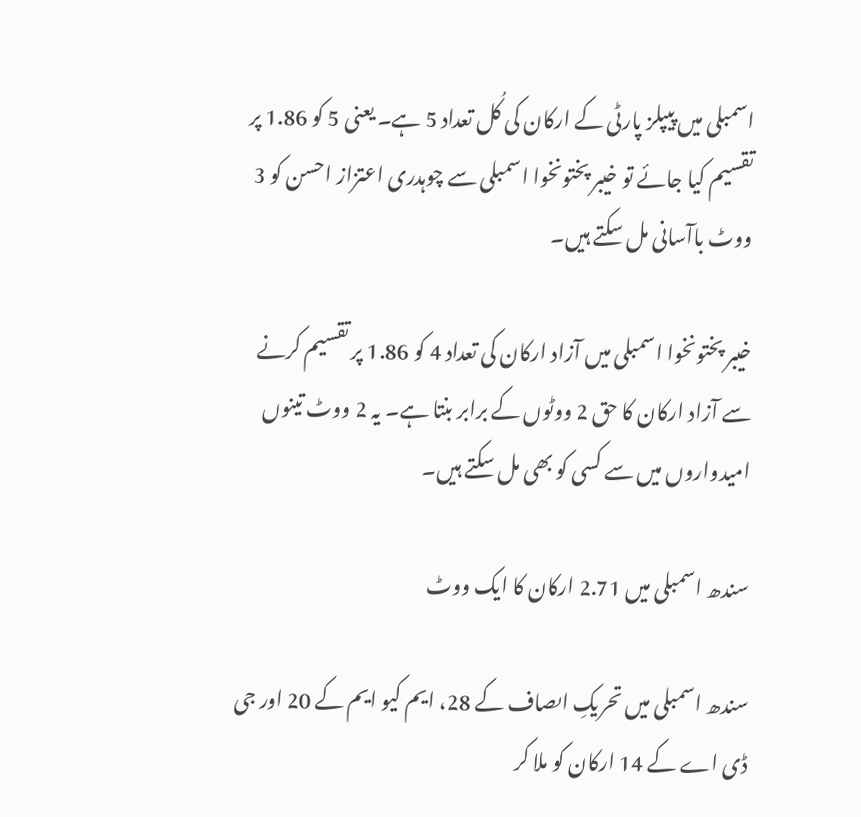اسمبلی میں پیپلز پارٹی کے ارکان کی کُل تعداد 5 ہے۔ یعنی 5 کو 1.86 پر تقسیم کیا جائے تو خیبر پختونخوا اسمبلی سے چوہدری اعتزاز احسن کو 3 ووٹ باآسانی مل سکتے ہیں۔

خیبر پختونخوا اسمبلی میں آزاد ارکان کی تعداد 4 کو 1.86 پر تقسیم کرنے سے آزاد ارکان کا حق 2 ووٹوں کے برابر بنتا ہے۔ یہ 2 ووٹ تینوں امیدواروں میں سے کسی کو بھی مل سکتے ہیں۔

سندھ اسمبلی میں 2.71 ارکان کا ایک ووٹ

سندھ اسمبلی میں تحریکِ اںصاف کے 28، ایم کیو ایم کے 20 اور جی ڈی اے کے 14 ارکان کو ملا کر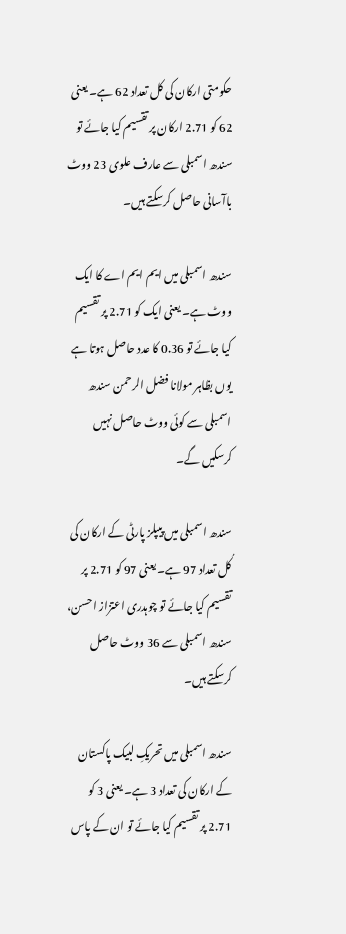حکومتی ارکان کی کل تعداد 62 ہے۔ یعنی 62 کو 2.71 ارکان پر تقسیم کیا جائے تو سندھ اسمبلی سے عارف علوی 23 ووٹ باآسانی حاصل کرسکتے ہیں۔

سندھ اسمبلی میں ایم ایم اے کا ایک ووٹ ہے۔ یعنی ایک کو 2.71 پر تقسیم کیا جائے تو 0.36 کا عدد حاصل ہوتا ہے یوں بظاہر مولانا فضل الرحمن سندھ اسمبلی سے کوئی ووٹ حاصل نہیں کرسکیں گے۔

سندھ اسمبلی میں پیپلز پارٹی کے ارکان کی کُل تعداد 97 ہے۔ یعنی 97 کو 2.71 پر تقسیم کیا جائے تو چوہدری اعتزاز احسن، سندھ اسمبلی سے 36 ووٹ حاصل کرسکتے ہیں۔

سندھ اسمبلی میں تحریکِ لبیک پاکستان کے ارکان کی تعداد 3 ہے۔ یعنی 3 کو 2.71 پر تقسیم کیا جائے تو ان کے پاس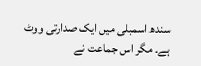سندھ اسمبلی میں ایک صدارتی ووٹ ہے۔ مگر اس جماعت نے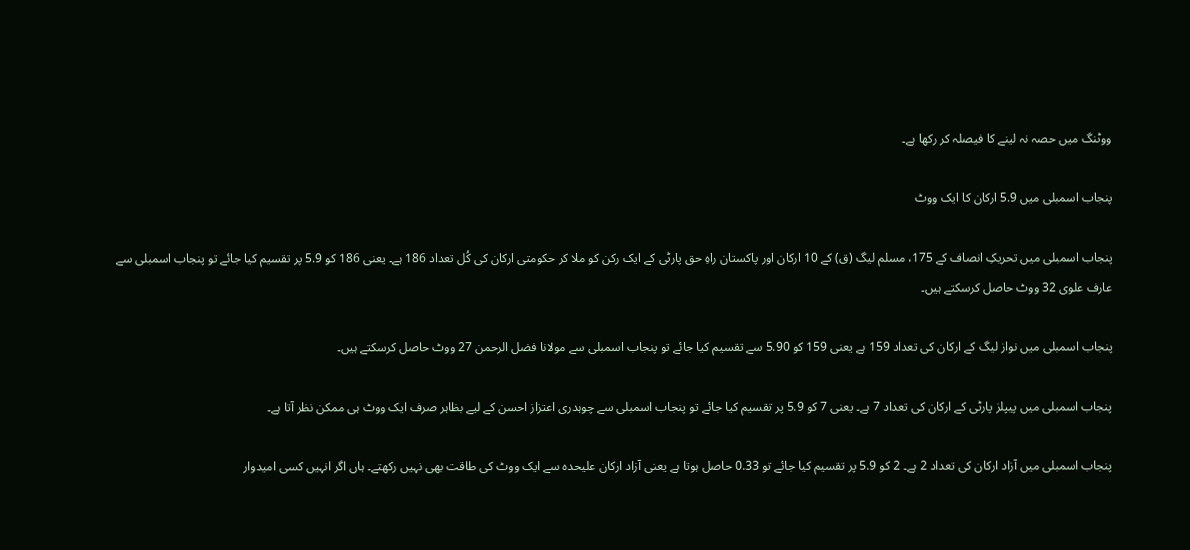ووٹنگ میں حصہ نہ لینے کا فیصلہ کر رکھا ہے۔

پنجاب اسمبلی میں 5.9 ارکان کا ایک ووٹ

پنجاب اسمبلی میں تحریکِ انصاف کے 175، مسلم لیگ (ق) کے 10 ارکان اور پاکستان راہِ حق پارٹی کے ایک رکن کو ملا کر حکومتی ارکان کی کُل تعداد 186 ہے۔ یعنی 186 کو 5.9 پر تقسیم کیا جائے تو پنجاب اسمبلی سے عارف علوی 32 ووٹ حاصل کرسکتے ہیں۔

پنجاب اسمبلی میں نواز لیگ کے ارکان کی تعداد 159 ہے یعنی 159 کو 5.90 سے تقسیم کیا جائے تو پنجاب اسمبلی سے مولانا فضل الرحمن 27 ووٹ حاصل کرسکتے ہیں۔

پنجاب اسمبلی میں پیپلز پارٹی کے ارکان کی تعداد 7 ہے۔ یعنی 7 کو 5.9 پر تقسیم کیا جائے تو پنجاب اسمبلی سے چوہدری اعتزاز احسن کے لیے بظاہر صرف ایک ووٹ ہی ممکن نظر آتا ہے۔

پنجاب اسمبلی میں آزاد ارکان کی تعداد 2 ہے۔ 2 کو 5.9 پر تقسیم کیا جائے تو 0.33 حاصل ہوتا ہے یعنی آزاد ارکان علیحدہ سے ایک ووٹ کی طاقت بھی نہیں رکھتے۔ ہاں اگر انہیں کسی امیدوار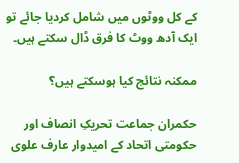کے کل ووٹوں میں شامل کردیا جائے تو ایک آدھ ووٹ کا فرق ڈال سکتے ہیں۔

ممکنہ نتائج کیا ہوسکتے ہیں؟

حکمران جماعت تحریکِ انصاف اور حکومتی اتحاد کے امیدوار عارف علوی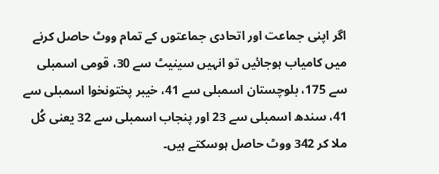اگر اپنی جماعت اور اتحادی جماعتوں کے تمام ووٹ حاصل کرنے میں کامیاب ہوجائیں تو انہیں سینیٹ سے 30، قومی اسمبلی سے 175، بلوچستان اسمبلی سے 41، خیبر پختونخوا اسمبلی سے 41، سندھ اسمبلی سے 23 اور پنجاب اسمبلی سے 32 یعنی کُل ملا کر 342 ووٹ حاصل ہوسکتے ہیں۔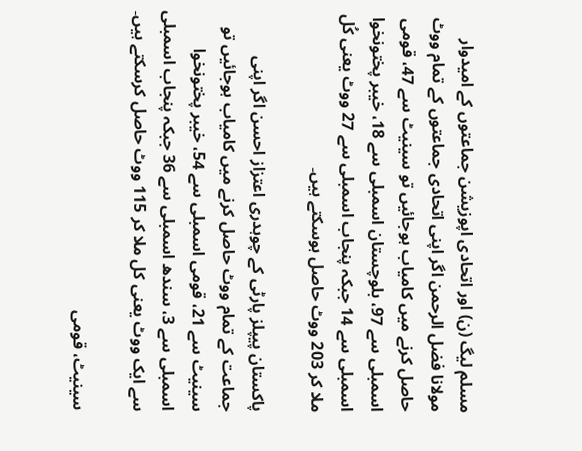مسلم لیگ (ن) اور اتحادی اپوزیشن جماعتوں کے امیدوار مولانا فضل الرحمن اگر اپنی اتحادی جماعتوں کے تمام ووٹ حاصل کرنے میں کامیاب ہوجائیں تو سینیٹ سے 47، قومی اسمبلی سے 97، بلوچستان اسمبلی سے 18، خیبر پختونخوا اسمبلی سے 14 جبکہ پنجاب اسمبلی سے 27 ووٹ یعنی کُل ملا کر 203 ووٹ حاصل ہوسکتے ہیں۔

پاکستان پیپلز پارٹی کے چوہدری اعتزاز احسن اگر اپنی جماعت کے تمام ووٹ حاصل کرنے میں کامیاب ہوجائیں تو سینیٹ سے 21، قومی اسمبلی سے 54، خیبر پختونخوا اسمبلی سے 3، سندھ اسمبلی سے 36 جبکہ پنجاب اسمبلی سے ایک ووٹ یعنی کل ملا کر 115 ووٹ حاصل کرسکتے ہیں۔

سینیٹ، قومی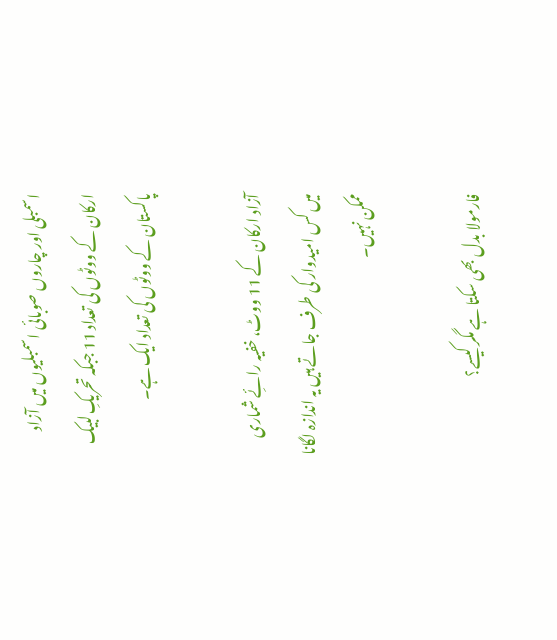اسمبلی اور چاروں صوبائی اسمبلیوں میں آزاد ارکان کے ووٹوں کی تعداد 11 جبکہ تحریکِ لبیک پاکستان کے ووٹوں کی تعداد ایک ہے۔

آزاد ارکان کے 11 ووٹ، خفیہ رائِے شماری میں کس امیدوار کی طرف جاتے ہیں یہ اندازہ لگانا ممکن نہیں۔

فارمولا بدل بھی سکتا ہے مگر کیسے؟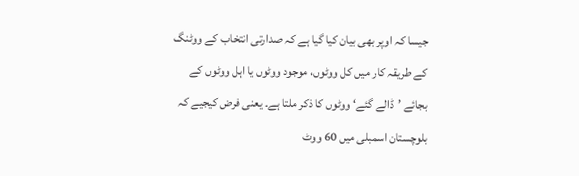جیسا کہ اوپر بھی بیان کیا گیا ہے کہ صدارتی انتخاب کے ووٹنگ کے طریقہ کار میں کل ووٹوں، موجود ووٹوں یا اہل ووٹوں کے بجائے ’ڈالے گئے‘ ووٹوں کا ذکر ملتا ہے۔ یعنی فرض کیجیے کہ بلوچستان اسمبلی میں 60 ووٹ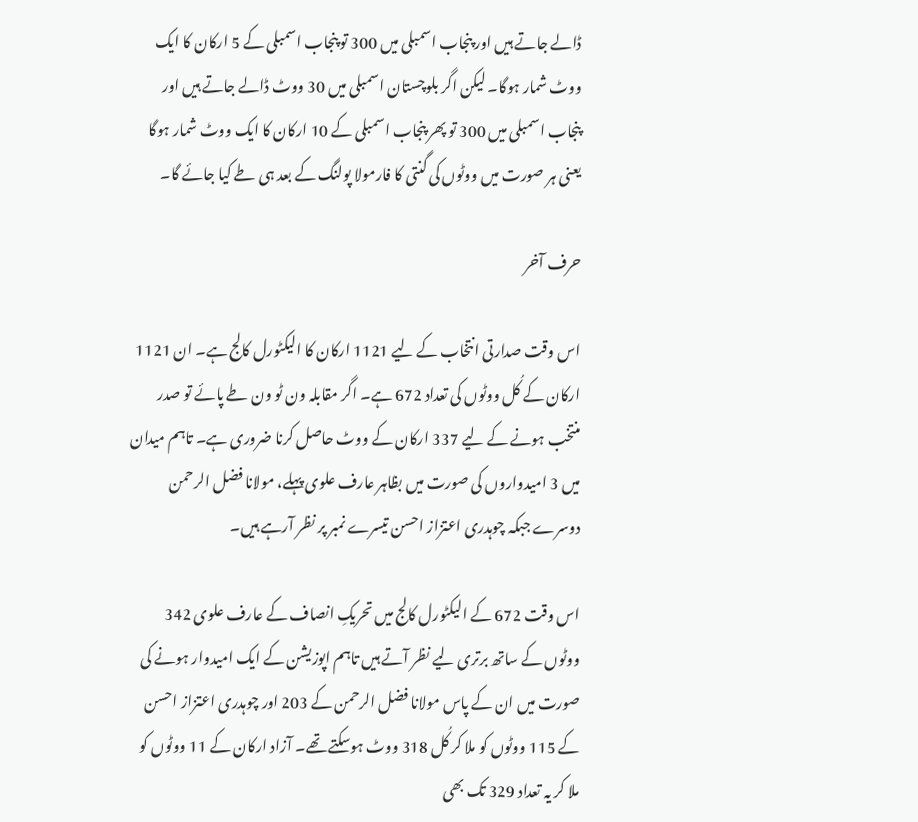ڈالے جاتے ہیں اور پنجاب اسمبلی میں 300 تو پنجاب اسمبلی کے 5 ارکان کا ایک ووٹ شمار ہوگا۔ لیکن اگر بلوچستان اسمبلی میں 30 ووٹ ڈالے جاتے ہیں اور پنجاب اسمبلی میں 300 تو پھر پنجاب اسمبلی کے 10 ارکان کا ایک ووٹ شمار ہوگا یعنی ہر صورت میں ووٹوں کی گنتی کا فارمولا پولنگ کے بعد ہی طے کیا جائے گا۔

حرف آخر

اس وقت صدارتی انتخاب کے لیے 1121 ارکان کا الیکٹورل کالج ہے۔ ان 1121 ارکان کے کُل ووٹوں کی تعداد 672 ہے۔ اگر مقابلہ ون ٹو ون طے پائے تو صدر منتخب ہونے کے لیے 337 ارکان کے ووٹ حاصل کرنا ضروری ہے۔ تاہم میدان میں 3 امیدواروں کی صورت میں بظاہر عارف علوی پہلے، مولانا فضل الرحمن دوسرے جبکہ چوہدری اعتزاز احسن تیسرے نمبر پر نظر آرہے ہیں۔

اس وقت 672 کے الیکٹورل کالج میں تحریکِ انصاف کے عارف علوی 342 ووٹوں کے ساتھ برتری لیے نظر آتے ہیں تاہم اپوزیشن کے ایک امیدوار ہونے کی صورت میں ان کے پاس مولانا فضل الرحمن کے 203 اور چوہدری اعتزاز احسن کے 115 ووٹوں کو ملا کر کُل 318 ووٹ ہوسکتے تھے۔ آزاد ارکان کے 11 ووٹوں کو ملا کر یہ تعداد 329 تک بھی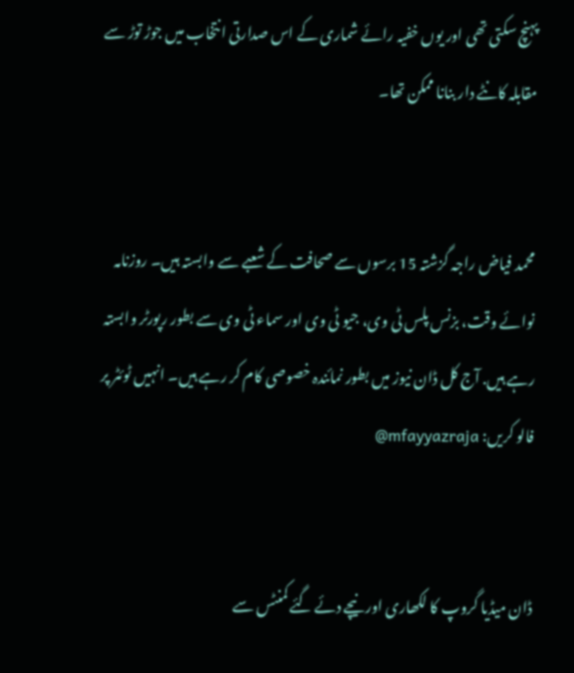پہنچ سکتی تھی اور یوں خفیہ رائے شماری کے اس صدارتی انتخاب میں جوڑ توڑ سے مقابلہ کانٹے دار بنانا ممکن تھا۔


محمد فیاض راجہ گزشتہ 15 برسوں سے صحافت کے شعبے سے وابستہ ہیں۔ روزنامہ نوائے وقت، بزنس پلس ٹی وی، جیو ٹی وی اور سماء ٹی وی سے بطور رپورٹر وابستہ رہے ہیں. آج کل ڈان نیوز میں بطور نمائندہ خصوصی کام کر رہے ہیں۔ انہیں ٹوئٹر پر فالو کریں: mfayyazraja@


ڈان میڈیا گروپ کا لکھاری اور نیچے دئے گئے کمنٹس سے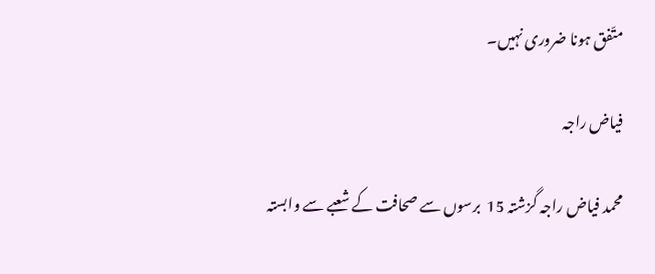متّفق ہونا ضروری نہیں۔

فیاض راجہ

محمد فیاض راجہ گزشتہ 15  برسوں سے صحافت کے شعبے سے وابستہ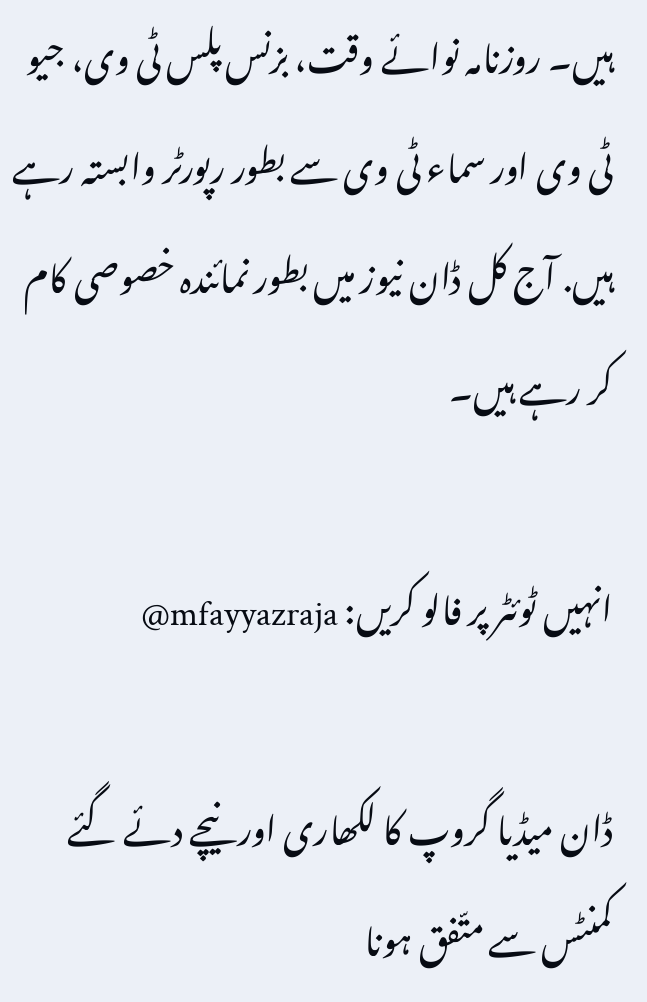ہیں۔ روزنامہ نوائے وقت، بزنس پلس ٹی وی، جیو ٹی وی اور سماء ٹی وی سے بطور رپورٹر وابستہ رہے ہیں. آج کل ڈان نیوز میں بطور نمائندہ خصوصی کام کر رہے ہیں۔

انہیں ٹوئٹر پر فالو کریں: mfayyazraja@

ڈان میڈیا گروپ کا لکھاری اور نیچے دئے گئے کمنٹس سے متّفق ہونا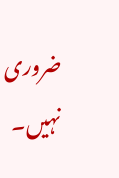ضروری نہیں۔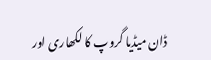ڈان میڈیا گروپ کا لکھاری اور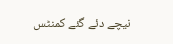نیچے دئے گئے کمنٹس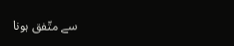سے متّفق ہونا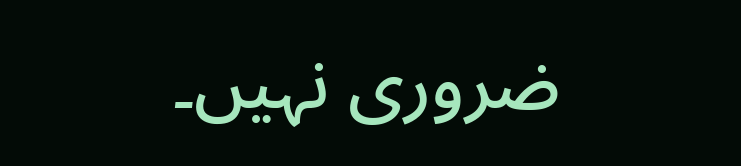ضروری نہیں۔